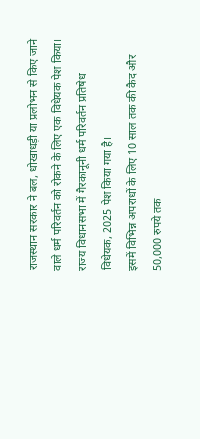राजस्थान सरकार ने बल, धोखाधड़ी या प्रलोभन से किए जाने वाले धर्म परिवर्तन को रोकने के लिए एक विधेयक पेश किया।
राज्य विधानसभा में गैरकानूनी धर्म परिवर्तन प्रतिषेध विधेयक, 2025 पेश किया गया है।
इसमें विभिन्न अपराधों के लिए 10 साल तक की कैद और 50,000 रुपये तक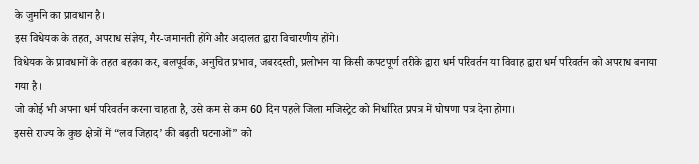के जुर्माने का प्रावधान है।
इस विधेयक के तहत, अपराध संज्ञेय, गैर-जमानती होंगे और अदालत द्वारा विचारणीय होंगे।
विधेयक के प्रावधानों के तहत बहका कर, बलपूर्वक, अनुचित प्रभाव, जबरदस्ती, प्रलोभन या किसी कपटपूर्ण तरीके द्वारा धर्म परिवर्तन या विवाह द्वारा धर्म परिवर्तन को अपराध बनाया गया है।
जो कोई भी अपना धर्म परिवर्तन करना चाहता है, उसे कम से कम 60 दिन पहले जिला मजिस्ट्रेट को निर्धारित प्रपत्र में घोषणा पत्र देना होगा।
इससे राज्य के कुछ क्षेत्रों में “लव जिहाद’ की बढ़ती घटनाओं” को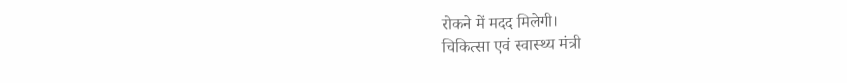रोकने में मदद मिलेगी।
चिकित्सा एवं स्वास्थ्य मंत्री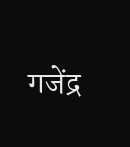गजेंद्र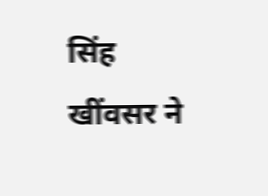सिंह खींवसर ने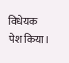विधेयक पेश किया।